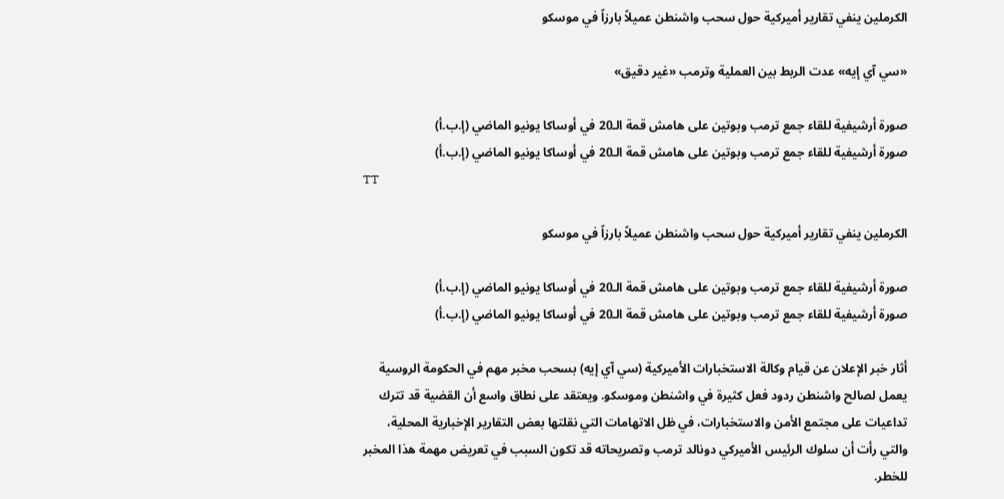الكرملين ينفي تقارير أميركية حول سحب واشنطن عميلاً بارزاً في موسكو

«سي آي إيه» عدت الربط بين العملية وترمب «غير دقيق»

صورة أرشيفية للقاء جمع ترمب وبوتين على هامش قمة الـ20 في أوساكا يونيو الماضي (إ.ب.أ)
صورة أرشيفية للقاء جمع ترمب وبوتين على هامش قمة الـ20 في أوساكا يونيو الماضي (إ.ب.أ)
TT

الكرملين ينفي تقارير أميركية حول سحب واشنطن عميلاً بارزاً في موسكو

صورة أرشيفية للقاء جمع ترمب وبوتين على هامش قمة الـ20 في أوساكا يونيو الماضي (إ.ب.أ)
صورة أرشيفية للقاء جمع ترمب وبوتين على هامش قمة الـ20 في أوساكا يونيو الماضي (إ.ب.أ)

أثار خبر الإعلان عن قيام وكالة الاستخبارات الأميركية (سي آي إيه) بسحب مخبر مهم في الحكومة الروسية يعمل لصالح واشنطن ردود فعل كثيرة في واشنطن وموسكو. ويعتقد على نطاق واسع أن القضية قد تترك تداعيات على مجتمع الأمن والاستخبارات، في ظل الاتهامات التي نقلتها بعض التقارير الإخبارية المحلية، والتي رأت أن سلوك الرئيس الأميركي دونالد ترمب وتصريحاته قد تكون السبب في تعريض مهمة هذا المخبر للخطر.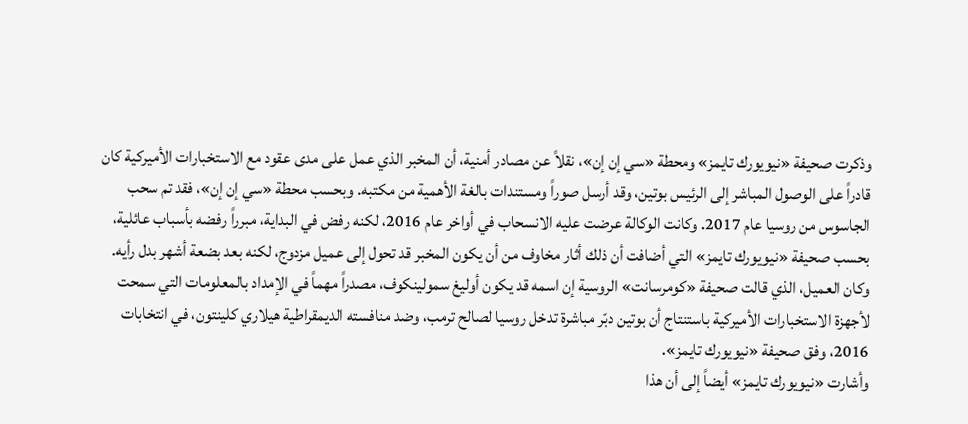وذكرت صحيفة «نيويورك تايمز» ومحطة «سي إن إن»، نقلاً عن مصادر أمنية، أن المخبر الذي عمل على مدى عقود مع الاستخبارات الأميركية كان قادراً على الوصول المباشر إلى الرئيس بوتين، وقد أرسل صوراً ومستندات بالغة الأهمية من مكتبه. وبحسب محطة «سي إن إن»، فقد تم سحب الجاسوس من روسيا عام 2017. وكانت الوكالة عرضت عليه الانسحاب في أواخر عام 2016، لكنه رفض في البداية، مبرراً رفضه بأسباب عائلية، بحسب صحيفة «نيويورك تايمز» التي أضافت أن ذلك أثار مخاوف من أن يكون المخبر قد تحول إلى عميل مزدوج، لكنه بعد بضعة أشهر بدل رأيه.
وكان العميل، الذي قالت صحيفة «كومرسانت» الروسية إن اسمه قد يكون أوليغ سمولينكوف، مصدراً مهماً في الإمداد بالمعلومات التي سمحت لأجهزة الاستخبارات الأميركية باستنتاج أن بوتين دبّر مباشرة تدخل روسيا لصالح ترمب، وضد منافسته الديمقراطية هيلاري كلينتون، في انتخابات 2016، وفق صحيفة «نيويورك تايمز».
وأشارت «نيويورك تايمز» أيضاً إلى أن هذا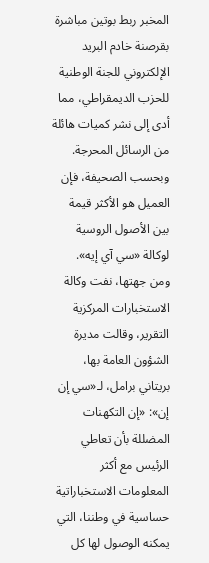المخبر ربط بوتين مباشرة بقرصنة خادم البريد الإلكتروني للجنة الوطنية للحزب الديمقراطي، مما أدى إلى نشر كميات هائلة من الرسائل المحرجة. وبحسب الصحيفة، فإن العميل هو الأكثر قيمة بين الأصول الروسية لوكالة «سي آي إيه».
ومن جهتها، نفت وكالة الاستخبارات المركزية التقرير، وقالت مديرة الشؤون العامة بها، بريتاني برامل، لـ«سي إن إن»: «إن التكهنات المضللة بأن تعاطي الرئيس مع أكثر المعلومات الاستخباراتية حساسية في وطننا، التي يمكنه الوصول لها كل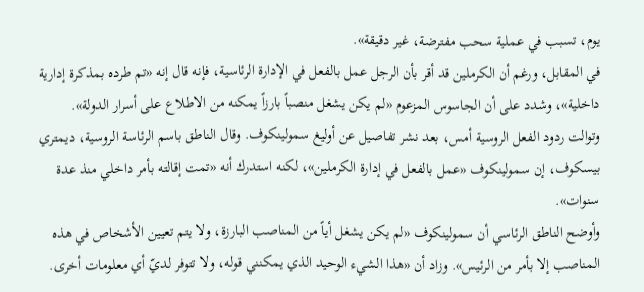يوم، تسبب في عملية سحب مفترضة، غير دقيقة».
في المقابل، ورغم أن الكرملين قد أقر بأن الرجل عمل بالفعل في الإدارة الرئاسية، فإنه قال إنه «تم طرده بمذكرة إدارية داخلية»، وشدد على أن الجاسوس المزعوم «لم يكن يشغل منصباً بارزاً يمكنه من الاطلاع على أسرار الدولة».
وتوالت ردود الفعل الروسية أمس، بعد نشر تفاصيل عن أوليغ سمولينكوف. وقال الناطق باسم الرئاسة الروسية، ديمتري بيسكوف، إن سمولينكوف «عمل بالفعل في إدارة الكرملين»، لكنه استدرك أنه «تمت إقالته بأمر داخلي منذ عدة سنوات».
وأوضح الناطق الرئاسي أن سمولينكوف «لم يكن يشغل أياً من المناصب البارزة، ولا يتم تعيين الأشخاص في هذه المناصب إلا بأمر من الرئيس». وزاد أن «هذا الشيء الوحيد الذي يمكنني قوله، ولا تتوفر لديّ أي معلومات أخرى.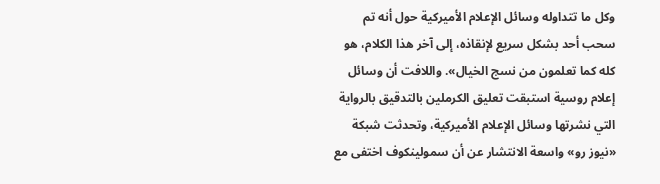وكل ما تتداوله وسائل الإعلام الأميركية حول أنه تم سحب أحد بشكل سريع لإنقاذه، إلى آخر هذا الكلام، هو كله كما تعلمون من نسج الخيال». واللافت أن وسائل إعلام روسية استبقت تعليق الكرملين بالتدقيق بالرواية التي نشرتها وسائل الإعلام الأميركية، وتحدثت شبكة «نيوز رو» واسعة الانتشار عن أن سمولينكوف اختفى مع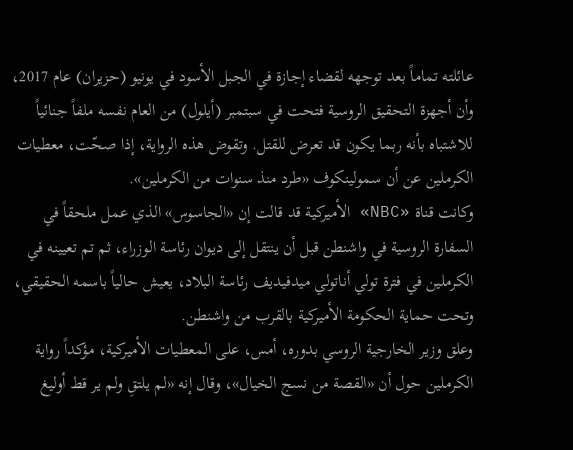عائلته تماماً بعد توجهه لقضاء إجازة في الجبل الأسود في يونيو (حزيران) عام 2017، وأن أجهزة التحقيق الروسية فتحت في سبتمبر (أيلول) من العام نفسه ملفاً جنائياً للاشتباه بأنه ربما يكون قد تعرض للقتل. وتقوض هذه الرواية، إذا صحّت، معطيات الكرملين عن أن سمولينكوف «طرد منذ سنوات من الكرملين».
وكانت قناة «NBC» الأميركية قد قالت إن «الجاسوس» الذي عمل ملحقاً في السفارة الروسية في واشنطن قبل أن ينتقل إلى ديوان رئاسة الوزراء، ثم تم تعيينه في الكرملين في فترة تولي أناتولي ميدفيديف رئاسة البلاد، يعيش حالياً باسمه الحقيقي، وتحت حماية الحكومة الأميركية بالقرب من واشنطن.
وعلق وزير الخارجية الروسي بدوره، أمس، على المعطيات الأميركية، مؤكداً رواية الكرملين حول أن «القصة من نسج الخيال»، وقال إنه «لم يلتقِ ولم ير قط أوليغ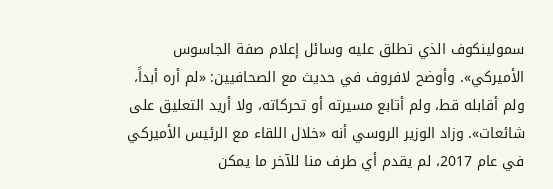سمولينكوف الذي تطلق عليه وسائل إعلام صفة الجاسوس الأميركي». وأوضح لافروف في حديث مع الصحافيين: «لم أره أبداً، ولم أقابله قط، ولم أتابع مسيرته أو تحركاته، ولا أريد التعليق على شائعات». وزاد الوزير الروسي أنه «خلال اللقاء مع الرئيس الأميركي في عام 2017، لم يقدم أي طرف منا للآخر ما يمكن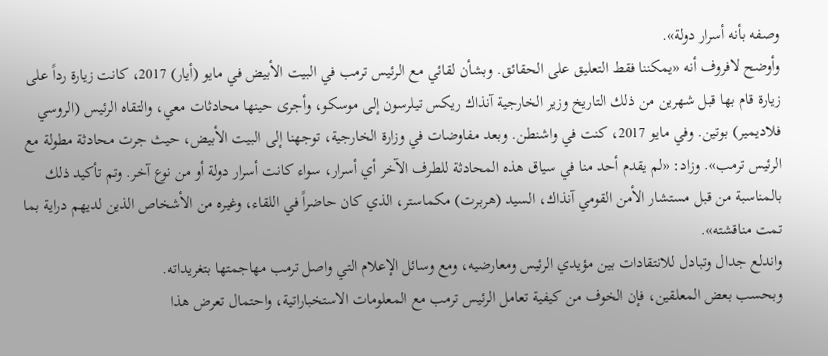وصفه بأنه أسرار دولة».
وأوضح لافروف أنه «يمكننا فقط التعليق على الحقائق. وبشأن لقائي مع الرئيس ترمب في البيت الأبيض في مايو (أيار) 2017، كانت زيارة رداً على زيارة قام بها قبل شهرين من ذلك التاريخ وزير الخارجية آنذاك ريكس تيلرسون إلى موسكو، وأجرى حينها محادثات معي، والتقاه الرئيس (الروسي فلاديمير) بوتين. وفي مايو 2017، كنت في واشنطن. وبعد مفاوضات في وزارة الخارجية، توجهنا إلى البيت الأبيض، حيث جرت محادثة مطولة مع الرئيس ترمب». وزاد: «لم يقدم أحد منا في سياق هذه المحادثة للطرف الآخر أي أسرار، سواء كانت أسرار دولة أو من نوع آخر. وتم تأكيد ذلك بالمناسبة من قبل مستشار الأمن القومي آنذاك، السيد (هربرت) مكماستر، الذي كان حاضراً في اللقاء، وغيره من الأشخاص الذين لديهم دراية بما تمت مناقشته».
واندلع جدال وتبادل للانتقادات بين مؤيدي الرئيس ومعارضيه، ومع وسائل الإعلام التي واصل ترمب مهاجمتها بتغريداته.
وبحسب بعض المعلقين، فإن الخوف من كيفية تعامل الرئيس ترمب مع المعلومات الاستخباراتية، واحتمال تعرض هذا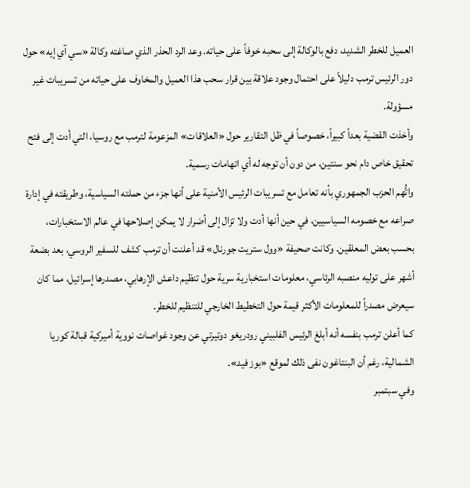العميل للخطر الشديد، دفع بالوكالة إلى سحبه خوفاً على حياته. وعد الرد الحذر الذي صاغته وكالة «سي آي إيه» حول دور الرئيس ترمب دليلاً على احتمال وجود علاقة بين قرار سحب هذا العميل والمخاوف على حياته من تسريبات غير مسؤولة.
وأخذت القضية بعداً كبيراً، خصوصاً في ظل التقارير حول «العلاقات» المزعومة لترمب مع روسيا، التي أدت إلى فتح تحقيق خاص دام نحو سنتين، من دون أن توجه له أي اتهامات رسمية.
واتُّهم الحزب الجمهوري بأنه تعامل مع تسريبات الرئيس الأمنية على أنها جزء من حملته السياسية، وطريقته في إدارة صراعه مع خصومه السياسيين، في حين أنها أدت ولا تزال إلى أضرار لا يمكن إصلاحها في عالم الاستخبارات، بحسب بعض المعلقين. وكانت صحيفة «وول ستريت جورنال» قد أعلنت أن ترمب كشف للسفير الروسي، بعد بضعة أشهر على توليه منصبه الرئاسي، معلومات استخبارية سرية حول تنظيم داعش الإرهابي، مصدرها إسرائيل، مما كان سيعرض مصدراً للمعلومات الأكثر قيمة حول التخطيط الخارجي للتنظيم للخطر.
كما أعلن ترمب بنفسه أنه أبلغ الرئيس الفلبيني رودريغو دوتيرتي عن وجود غواصات نووية أميركية قبالة كوريا الشمالية، رغم أن البنتاغون نفى ذلك لموقع «بوز فيد».
وفي سبتمبر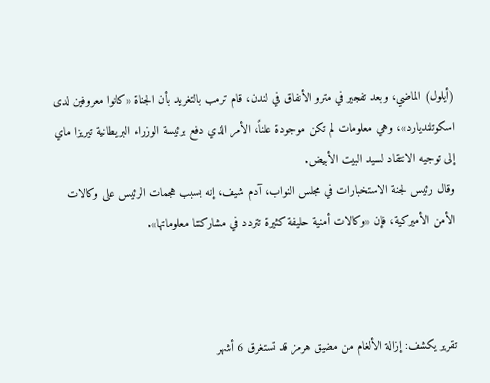(أيلول) الماضي، وبعد تفجير في مترو الأنفاق في لندن، قام ترمب بالتغريد بأن الجناة «كانوا معروفين لدى اسكوتلنديارد»، وهي معلومات لم تكن موجودة علناً، الأمر الذي دفع برئيسة الوزراء البريطانية تيريزا ماي إلى توجيه الانتقاد لسيد البيت الأبيض.
وقال رئيس لجنة الاستخبارات في مجلس النواب، آدم شيف، إنه بسبب هجمات الرئيس على وكالات الأمن الأميركية، فإن «وكالات أمنية حليفة كثيرة تتردد في مشاركتنا معلوماتها».



تقرير يكشف: إزالة الألغام من مضيق هرمز قد تستغرق 6 أشهر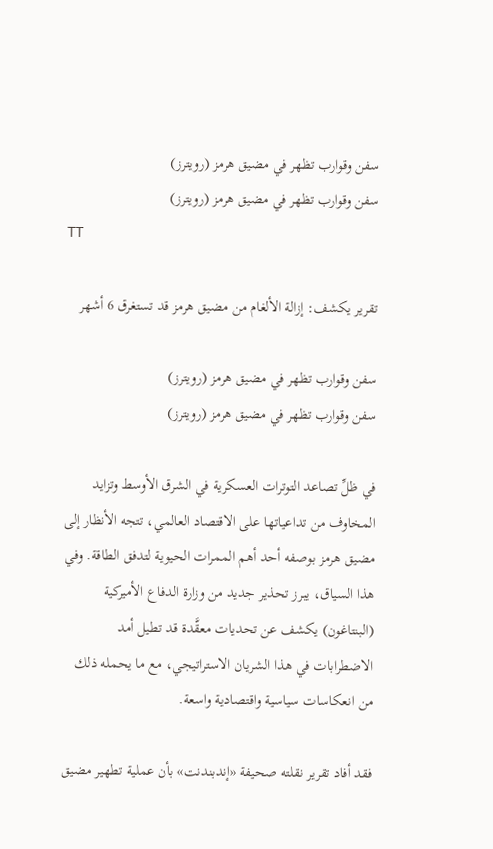سفن وقوارب تظهر في مضيق هرمز (رويترز)
سفن وقوارب تظهر في مضيق هرمز (رويترز)
TT

تقرير يكشف: إزالة الألغام من مضيق هرمز قد تستغرق 6 أشهر

سفن وقوارب تظهر في مضيق هرمز (رويترز)
سفن وقوارب تظهر في مضيق هرمز (رويترز)

في ظلِّ تصاعد التوترات العسكرية في الشرق الأوسط وتزايد المخاوف من تداعياتها على الاقتصاد العالمي، تتجه الأنظار إلى مضيق هرمز بوصفه أحد أهم الممرات الحيوية لتدفق الطاقة. وفي هذا السياق، يبرز تحذير جديد من وزارة الدفاع الأميركية (البنتاغون) يكشف عن تحديات معقَّدة قد تطيل أمد الاضطرابات في هذا الشريان الاستراتيجي، مع ما يحمله ذلك من انعكاسات سياسية واقتصادية واسعة.

فقد أفاد تقرير نقلته صحيفة «إندبندنت» بأن عملية تطهير مضيق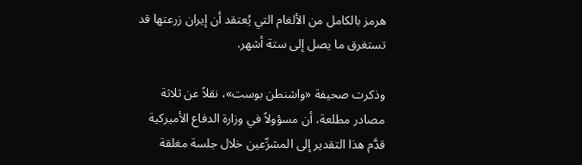هرمز بالكامل من الألغام التي يُعتقد أن إيران زرعتها قد تستغرق ما يصل إلى ستة أشهر.

وذكرت صحيفة «واشنطن بوست»، نقلاً عن ثلاثة مصادر مطلعة، أن مسؤولاً في وزارة الدفاع الأميركية قدَّم هذا التقدير إلى المشرِّعين خلال جلسة مغلقة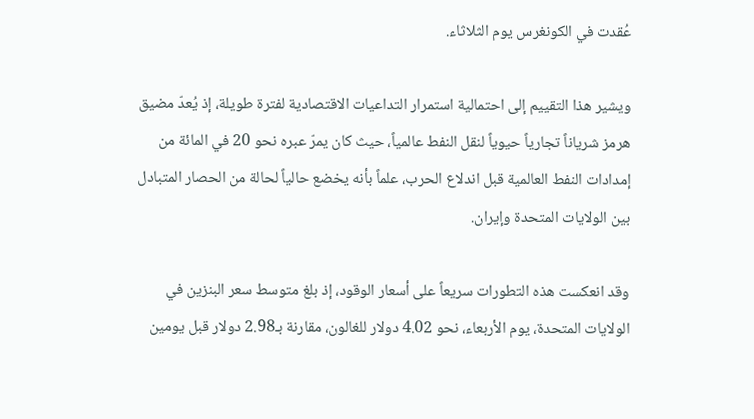عُقدت في الكونغرس يوم الثلاثاء.

ويشير هذا التقييم إلى احتمالية استمرار التداعيات الاقتصادية لفترة طويلة، إذ يُعدّ مضيق هرمز شرياناً تجارياً حيوياً لنقل النفط عالمياً، حيث كان يمرّ عبره نحو 20 في المائة من إمدادات النفط العالمية قبل اندلاع الحرب، علماً بأنه يخضع حالياً لحالة من الحصار المتبادل بين الولايات المتحدة وإيران.

وقد انعكست هذه التطورات سريعاً على أسعار الوقود، إذ بلغ متوسط سعر البنزين في الولايات المتحدة، يوم الأربعاء، نحو 4.02 دولار للغالون، مقارنة بـ2.98 دولار قبل يومين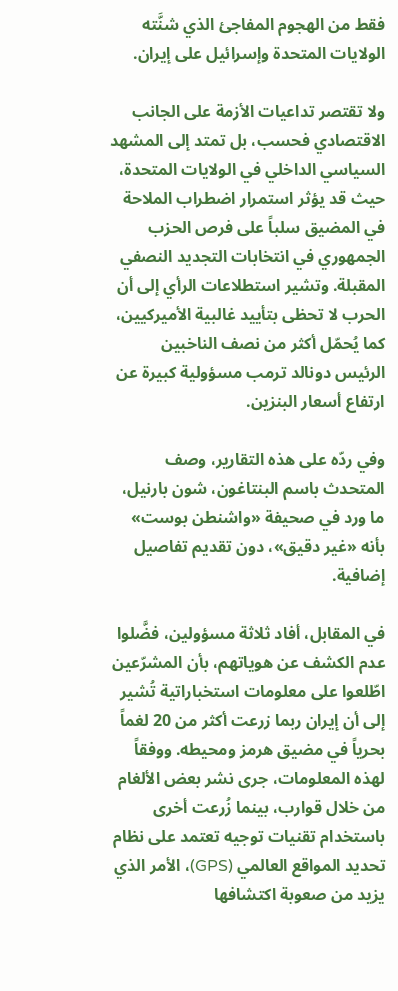فقط من الهجوم المفاجئ الذي شنَّته الولايات المتحدة وإسرائيل على إيران.

ولا تقتصر تداعيات الأزمة على الجانب الاقتصادي فحسب، بل تمتد إلى المشهد السياسي الداخلي في الولايات المتحدة، حيث قد يؤثر استمرار اضطراب الملاحة في المضيق سلباً على فرص الحزب الجمهوري في انتخابات التجديد النصفي المقبلة. وتشير استطلاعات الرأي إلى أن الحرب لا تحظى بتأييد غالبية الأميركيين، كما يُحمّل أكثر من نصف الناخبين الرئيس دونالد ترمب مسؤولية كبيرة عن ارتفاع أسعار البنزين.

وفي ردّه على هذه التقارير، وصف المتحدث باسم البنتاغون، شون بارنيل، ما ورد في صحيفة «واشنطن بوست» بأنه «غير دقيق»، دون تقديم تفاصيل إضافية.

في المقابل، أفاد ثلاثة مسؤولين، فضَّلوا عدم الكشف عن هوياتهم، بأن المشرّعين اطّلعوا على معلومات استخباراتية تُشير إلى أن إيران ربما زرعت أكثر من 20 لغماً بحرياً في مضيق هرمز ومحيطه. ووفقاً لهذه المعلومات، جرى نشر بعض الألغام من خلال قوارب، بينما زُرعت أخرى باستخدام تقنيات توجيه تعتمد على نظام تحديد المواقع العالمي (GPS)، الأمر الذي يزيد من صعوبة اكتشافها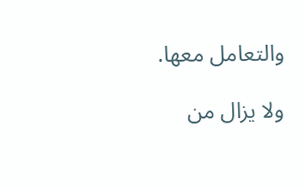والتعامل معها.

ولا يزال من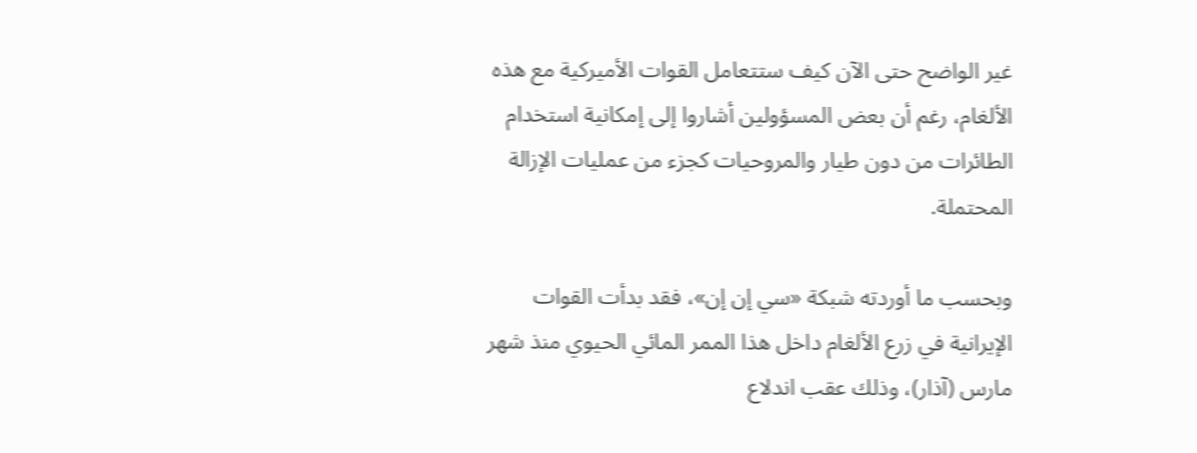غير الواضح حتى الآن كيف ستتعامل القوات الأميركية مع هذه الألغام، رغم أن بعض المسؤولين أشاروا إلى إمكانية استخدام الطائرات من دون طيار والمروحيات كجزء من عمليات الإزالة المحتملة.

وبحسب ما أوردته شبكة «سي إن إن»، فقد بدأت القوات الإيرانية في زرع الألغام داخل هذا الممر المائي الحيوي منذ شهر مارس (آذار)، وذلك عقب اندلاع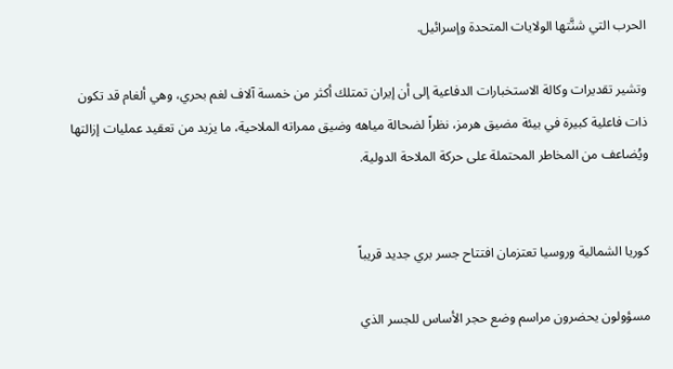الحرب التي شنَّتها الولايات المتحدة وإسرائيل.

وتشير تقديرات وكالة الاستخبارات الدفاعية إلى أن إيران تمتلك أكثر من خمسة آلاف لغم بحري، وهي ألغام قد تكون ذات فاعلية كبيرة في بيئة مضيق هرمز، نظراً لضحالة مياهه وضيق ممراته الملاحية، ما يزيد من تعقيد عمليات إزالتها ويُضاعف من المخاطر المحتملة على حركة الملاحة الدولية.


كوريا الشمالية وروسيا تعتزمان افتتاح جسر بري جديد قريباً

مسؤولون يحضرون مراسم وضع حجر الأساس للجسر الذي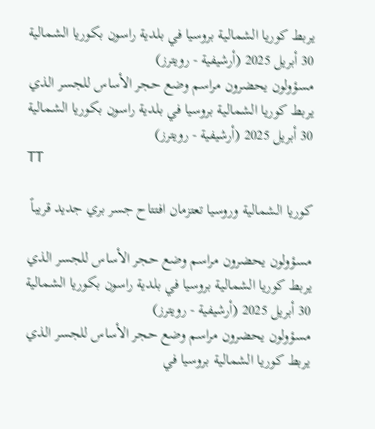يربط كوريا الشمالية بروسيا في بلدية راسون بكوريا الشمالية 30 أبريل 2025 (أرشيفية - رويترز)
مسؤولون يحضرون مراسم وضع حجر الأساس للجسر الذي يربط كوريا الشمالية بروسيا في بلدية راسون بكوريا الشمالية 30 أبريل 2025 (أرشيفية - رويترز)
TT

كوريا الشمالية وروسيا تعتزمان افتتاح جسر بري جديد قريباً

مسؤولون يحضرون مراسم وضع حجر الأساس للجسر الذي يربط كوريا الشمالية بروسيا في بلدية راسون بكوريا الشمالية 30 أبريل 2025 (أرشيفية - رويترز)
مسؤولون يحضرون مراسم وضع حجر الأساس للجسر الذي يربط كوريا الشمالية بروسيا في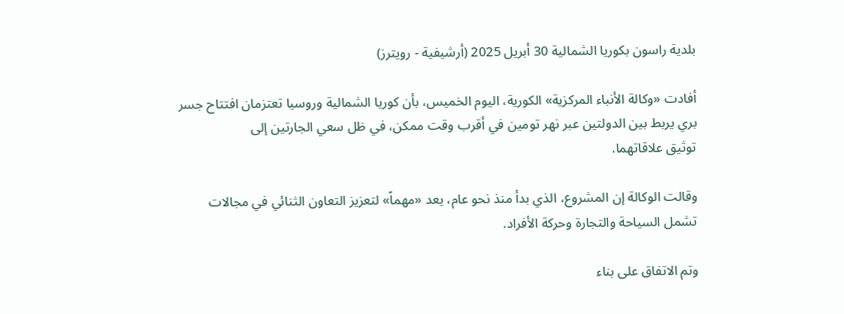بلدية راسون بكوريا الشمالية 30 أبريل 2025 (أرشيفية - رويترز)

أفادت «وكالة الأنباء المركزية» الكورية، اليوم الخميس، بأن كوريا الشمالية وروسيا تعتزمان افتتاح جسر بري يربط بين الدولتين عبر نهر تومين في أقرب وقت ممكن، في ظل ‌سعي الجارتين ‌إلى توثيق ‌علاقاتهما.

وقالت الوكالة إن المشروع، الذي بدأ منذ نحو عام، يعد «مهماً» لتعزيز التعاون الثنائي في مجالات تشمل السياحة والتجارة وحركة الأفراد.

وتم الاتفاق على بناء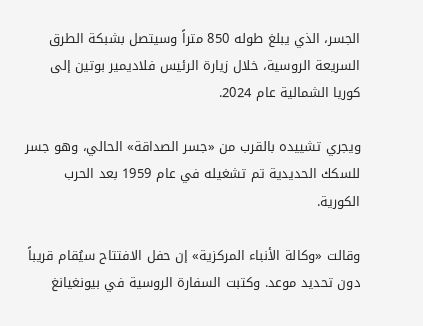الجسر، ‌الذي ‌يبلغ طوله 850 متراً ‌وسيتصل بشبكة الطرق السريعة ‌الروسية، خلال زيارة الرئيس فلاديمير بوتين إلى كوريا الشمالية عام 2024.

ويجري تشييده ‌بالقرب من «جسر الصداقة» الحالي، وهو جسر للسكك الحديدية تم تشغيله في عام 1959 بعد الحرب الكورية.

وقالت «وكالة الأنباء المركزية» إن حفل الافتتاح سيُقام قريباً دون تحديد موعد. وكتبت السفارة الروسية في بيونغيانغ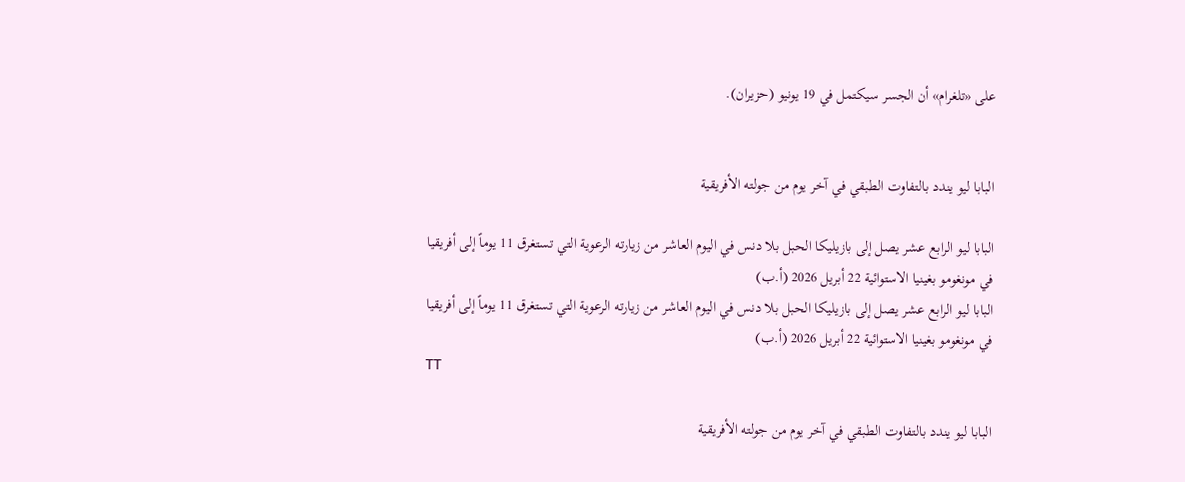على «تلغرام» أن الجسر سيكتمل في 19 يونيو (حزيران).


البابا ليو يندد بالتفاوت الطبقي في آخر يوم من جولته الأفريقية

البابا ليو الرابع عشر يصل إلى بازيليكا الحبل بلا دنس في اليوم العاشر من زيارته الرعوية التي تستغرق 11 يوماً إلى أفريقيا في مونغومو بغينيا الاستوائية 22 أبريل 2026 (أ.ب)
البابا ليو الرابع عشر يصل إلى بازيليكا الحبل بلا دنس في اليوم العاشر من زيارته الرعوية التي تستغرق 11 يوماً إلى أفريقيا في مونغومو بغينيا الاستوائية 22 أبريل 2026 (أ.ب)
TT

البابا ليو يندد بالتفاوت الطبقي في آخر يوم من جولته الأفريقية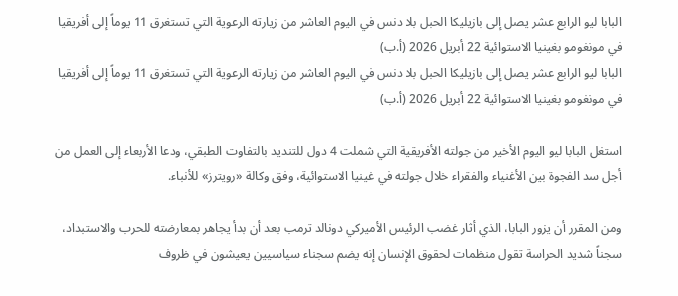البابا ليو الرابع عشر يصل إلى بازيليكا الحبل بلا دنس في اليوم العاشر من زيارته الرعوية التي تستغرق 11 يوماً إلى أفريقيا في مونغومو بغينيا الاستوائية 22 أبريل 2026 (أ.ب)
البابا ليو الرابع عشر يصل إلى بازيليكا الحبل بلا دنس في اليوم العاشر من زيارته الرعوية التي تستغرق 11 يوماً إلى أفريقيا في مونغومو بغينيا الاستوائية 22 أبريل 2026 (أ.ب)

استغل البابا ليو اليوم الأخير من جولته الأفريقية التي شملت 4 دول للتنديد بالتفاوت الطبقي، ودعا الأربعاء إلى العمل من أجل سد الفجوة بين الأغنياء والفقراء خلال جولته في غينيا الاستوائية، وفق وكالة «رويترز» للأنباء.

ومن المقرر أن يزور البابا، الذي أثار غضب الرئيس الأميركي دونالد ترمب بعد أن بدأ يجاهر بمعارضته للحرب والاستبداد، سجناً شديد الحراسة تقول منظمات لحقوق الإنسان إنه يضم سجناء سياسيين يعيشون في ظروف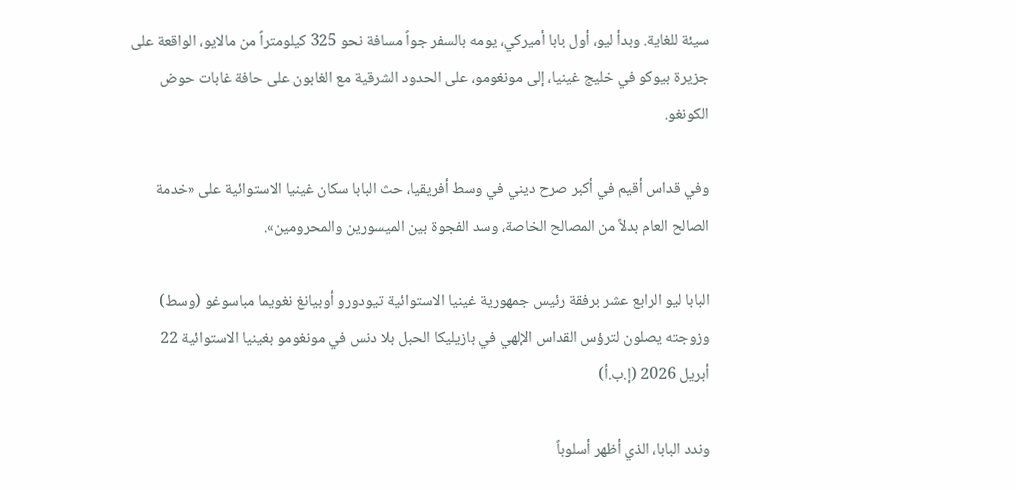سيئة للغاية. وبدأ ليو، أول بابا أميركي، يومه بالسفر جواً مسافة نحو 325 كيلومتراً من مالايو، الواقعة على جزيرة بيوكو في خليج غينيا، إلى مونغومو، على الحدود الشرقية مع الغابون على حافة غابات حوض الكونغو.

وفي قداس أقيم في أكبر صرح ديني في وسط أفريقيا، حث البابا سكان غينيا الاستوائية على «خدمة الصالح العام بدلاً من المصالح الخاصة، وسد الفجوة بين الميسورين والمحرومين».

البابا ليو الرابع عشر برفقة رئيس جمهورية غينيا الاستوائية تيودورو أوبيانغ نغويما مباسوغو (وسط) وزوجته يصلون لترؤس القداس الإلهي في بازيليكا الحبل بلا دنس في مونغومو بغينيا الاستوائية 22 أبريل 2026 (إ.ب.أ)

وندد البابا، الذي أظهر أسلوباً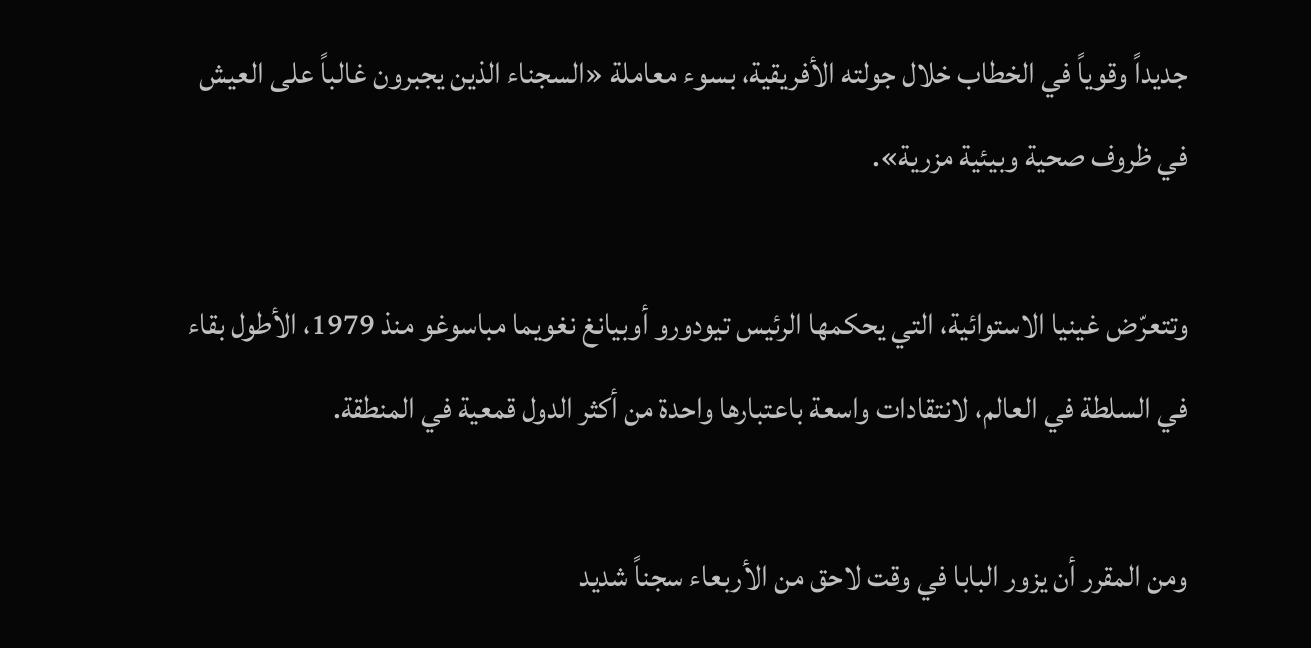جديداً وقوياً في الخطاب خلال جولته الأفريقية، بسوء معاملة «السجناء الذين يجبرون غالباً على العيش في ظروف صحية وبيئية مزرية».

وتتعرّض غينيا الاستوائية، التي يحكمها الرئيس تيودورو أوبيانغ نغويما مباسوغو منذ 1979، الأطول بقاء في السلطة في العالم، لانتقادات واسعة باعتبارها واحدة من أكثر الدول قمعية في المنطقة.

ومن المقرر أن يزور البابا في وقت لاحق من الأربعاء سجناً شديد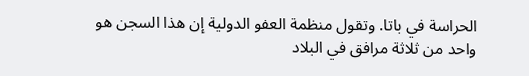الحراسة في باتا. وتقول منظمة العفو الدولية إن هذا السجن هو واحد من ثلاثة مرافق في البلاد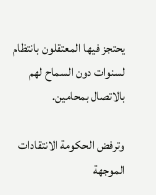يحتجز فيها المعتقلون بانتظام لسنوات دون السماح لهم بالاتصال بمحامين.

وترفض الحكومة الانتقادات الموجهة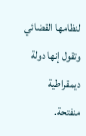لنظامها القضائي وتقول إنها دولة ديمقراطية منفتحة.